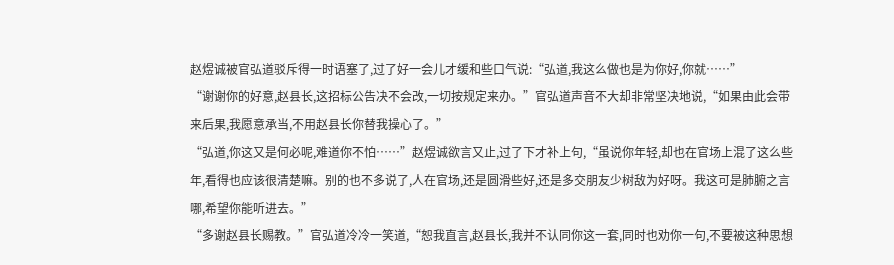赵煜诚被官弘道驳斥得一时语塞了,过了好一会儿才缓和些口气说:“弘道,我这么做也是为你好,你就……”
“谢谢你的好意,赵县长,这招标公告决不会改,一切按规定来办。”官弘道声音不大却非常坚决地说,“如果由此会带来后果,我愿意承当,不用赵县长你替我操心了。”
“弘道,你这又是何必呢,难道你不怕……”赵煜诚欲言又止,过了下才补上句,“虽说你年轻,却也在官场上混了这么些年,看得也应该很清楚嘛。别的也不多说了,人在官场,还是圆滑些好,还是多交朋友少树敌为好呀。我这可是肺腑之言哪,希望你能听进去。”
“多谢赵县长赐教。”官弘道冷冷一笑道,“恕我直言,赵县长,我并不认同你这一套,同时也劝你一句,不要被这种思想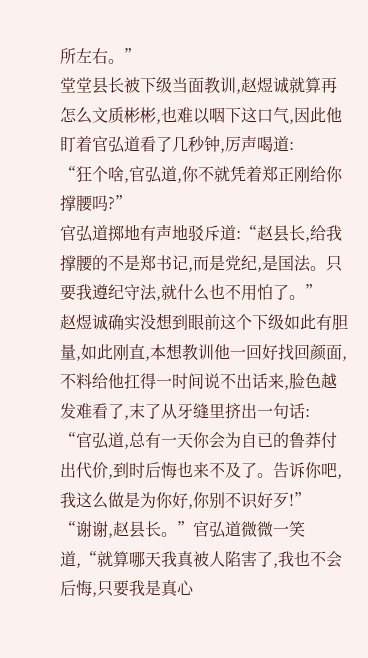所左右。”
堂堂县长被下级当面教训,赵煜诚就算再怎么文质彬彬,也难以咽下这口气,因此他盯着官弘道看了几秒钟,厉声喝道:
“狂个啥,官弘道,你不就凭着郑正刚给你撑腰吗?”
官弘道掷地有声地驳斥道:“赵县长,给我撑腰的不是郑书记,而是党纪,是国法。只要我遵纪守法,就什么也不用怕了。”
赵煜诚确实没想到眼前这个下级如此有胆量,如此刚直,本想教训他一回好找回颜面,不料给他扛得一时间说不出话来,脸色越发难看了,末了从牙缝里挤出一句话:
“官弘道,总有一天你会为自已的鲁莽付出代价,到时后悔也来不及了。告诉你吧,我这么做是为你好,你别不识好歹!”
“谢谢,赵县长。”官弘道微微一笑道,“就算哪天我真被人陷害了,我也不会后悔,只要我是真心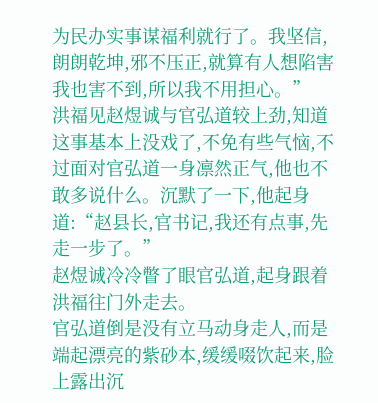为民办实事谋福利就行了。我坚信,朗朗乾坤,邪不压正,就算有人想陷害我也害不到,所以我不用担心。”
洪福见赵煜诚与官弘道较上劲,知道这事基本上没戏了,不免有些气恼,不过面对官弘道一身凛然正气,他也不敢多说什么。沉默了一下,他起身道:“赵县长,官书记,我还有点事,先走一步了。”
赵煜诚冷冷瞥了眼官弘道,起身跟着洪福往门外走去。
官弘道倒是没有立马动身走人,而是端起漂亮的紫砂本,缓缓啜饮起来,脸上露出沉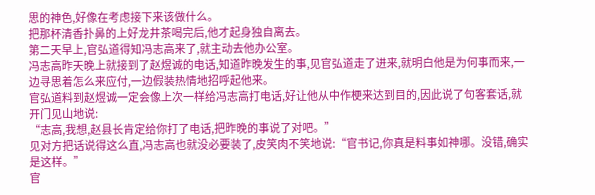思的神色,好像在考虑接下来该做什么。
把那杯清香扑鼻的上好龙井茶喝完后,他才起身独自离去。
第二天早上,官弘道得知冯志高来了,就主动去他办公室。
冯志高昨天晚上就接到了赵煜诚的电话,知道昨晚发生的事,见官弘道走了进来,就明白他是为何事而来,一边寻思着怎么来应付,一边假装热情地招呼起他来。
官弘道料到赵煜诚一定会像上次一样给冯志高打电话,好让他从中作梗来达到目的,因此说了句客套话,就开门见山地说:
“志高,我想,赵县长肯定给你打了电话,把昨晚的事说了对吧。”
见对方把话说得这么直,冯志高也就没必要装了,皮笑肉不笑地说:“官书记,你真是料事如神哪。没错,确实是这样。”
官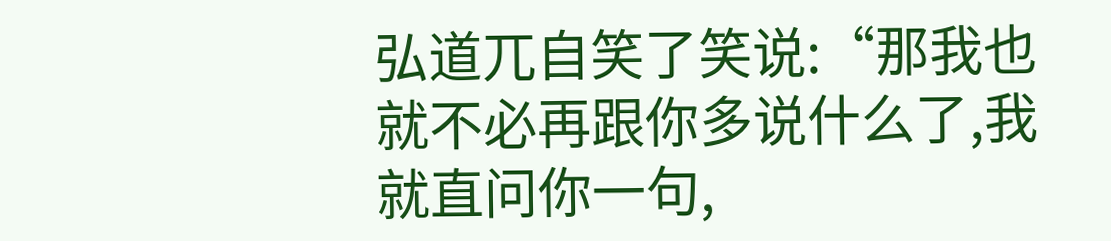弘道兀自笑了笑说:“那我也就不必再跟你多说什么了,我就直问你一句,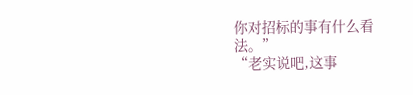你对招标的事有什么看法。”
“老实说吧,这事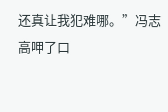还真让我犯难哪。”冯志高呷了口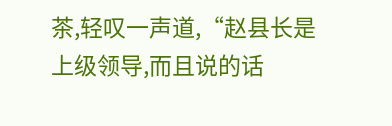茶,轻叹一声道,“赵县长是上级领导,而且说的话